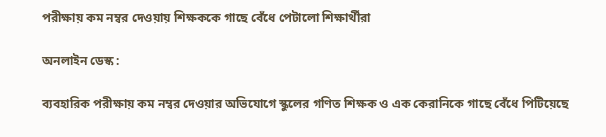পরীক্ষায় কম নম্বর দেওয়ায় শিক্ষককে গাছে বেঁধে পেটালো শিক্ষার্থীরা

অনলাইন ডেস্ক :

ব্যবহারিক পরীক্ষায় কম নম্বর দেওয়ার অভিযোগে স্কুলের গণিত শিক্ষক ও এক কেরানিকে গাছে বেঁধে পিটিয়েছে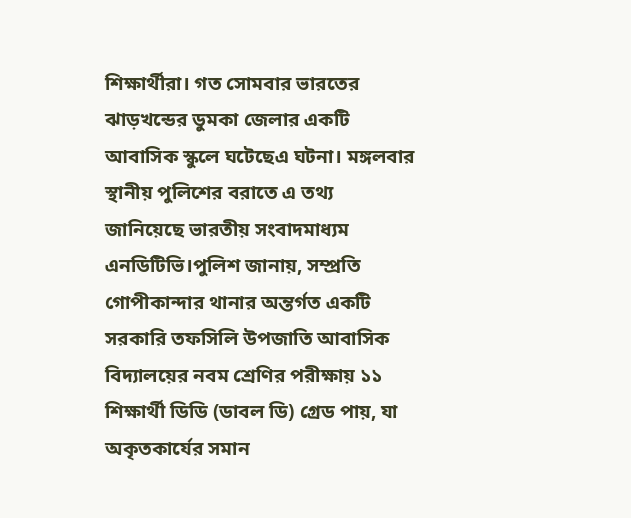শিক্ষার্থীরা। গত সোমবার ভারতের ঝাড়খন্ডের ডুমকা জেলার একটি আবাসিক স্কুলে ঘটেছেএ ঘটনা। মঙ্গলবার স্থানীয় পুলিশের বরাতে এ তথ্য জানিয়েছে ভারতীয় সংবাদমাধ্যম এনডিটিভি।পুলিশ জানায়, সম্প্রতি গোপীকান্দার থানার অন্তর্গত একটি সরকারি তফসিলি উপজাতি আবাসিক বিদ্যালয়ের নবম শ্রেণির পরীক্ষায় ১১ শিক্ষার্থী ডিডি (ডাবল ডি) গ্রেড পায়, যা অকৃতকার্যের সমান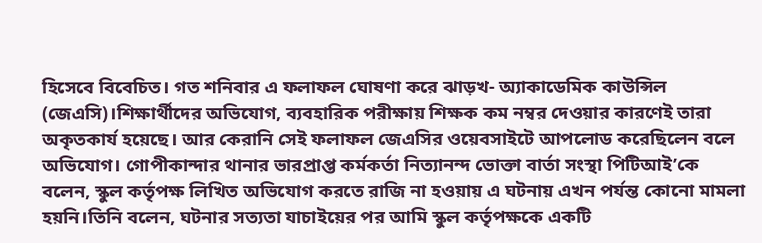হিসেবে বিবেচিত। গত শনিবার এ ফলাফল ঘোষণা করে ঝাড়খ- অ্যাকাডেমিক কাউন্সিল (জেএসি)।শিক্ষার্থীদের অভিযোগ, ব্যবহারিক পরীক্ষায় শিক্ষক কম নম্বর দেওয়ার কারণেই তারা অকৃতকার্য হয়েছে। আর কেরানি সেই ফলাফল জেএসির ওয়েবসাইটে আপলোড করেছিলেন বলে অভিযোগ। গোপীকান্দার থানার ভারপ্রাপ্ত কর্মকর্তা নিত্যানন্দ ভোক্তা বার্তা সংস্থা পিটিআই’কে বলেন, স্কুল কর্তৃপক্ষ লিখিত অভিযোগ করতে রাজি না হওয়ায় এ ঘটনায় এখন পর্যন্ত কোনো মামলা হয়নি।তিনি বলেন, ঘটনার সত্যতা যাচাইয়ের পর আমি স্কুল কর্তৃপক্ষকে একটি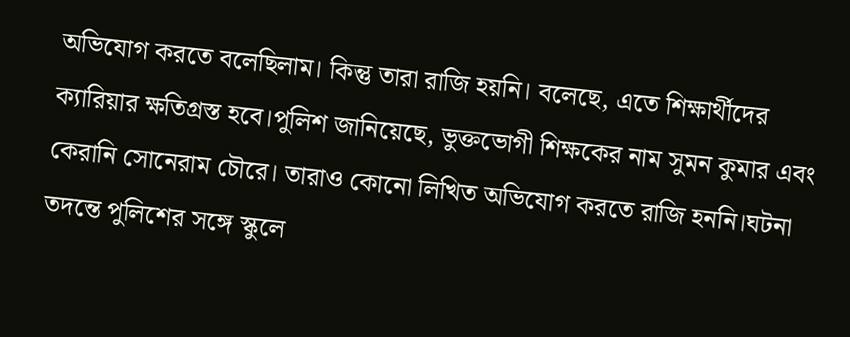অভিযোগ করতে বলেছিলাম। কিন্তু তারা রাজি হয়নি। বলেছে, এতে শিক্ষার্থীদের ক্যারিয়ার ক্ষতিগ্রস্ত হবে।পুলিশ জানিয়েছে, ভুক্তভোগী শিক্ষকের নাম সুমন কুমার এবং কেরানি সোনেরাম চৌরে। তারাও কোনো লিখিত অভিযোগ করতে রাজি হননি।ঘটনা তদন্তে পুলিশের সঙ্গে স্কুলে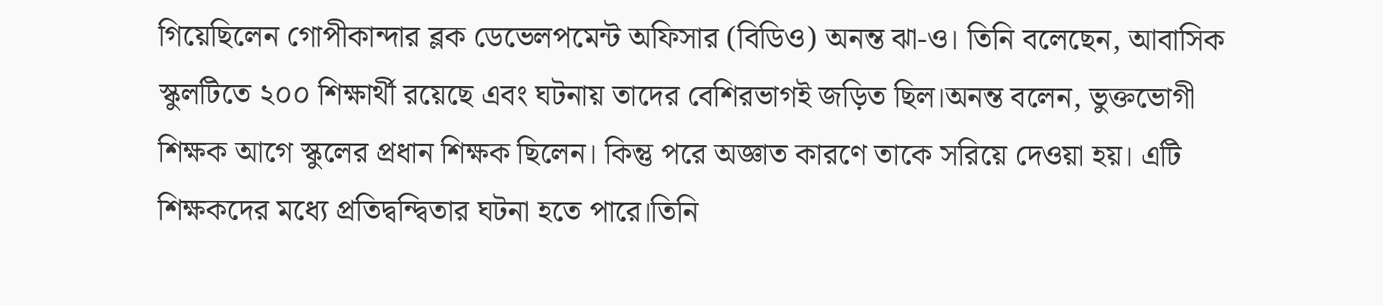গিয়েছিলেন গোপীকান্দার ব্লক ডেভেলপমেন্ট অফিসার (বিডিও) অনন্ত ঝা-ও। তিনি বলেছেন, আবাসিক স্কুলটিতে ২০০ শিক্ষার্থী রয়েছে এবং ঘটনায় তাদের বেশিরভাগই জড়িত ছিল।অনন্ত বলেন, ভুক্তভোগী শিক্ষক আগে স্কুলের প্রধান শিক্ষক ছিলেন। কিন্তু পরে অজ্ঞাত কারণে তাকে সরিয়ে দেওয়া হয়। এটি শিক্ষকদের মধ্যে প্রতিদ্বন্দ্বিতার ঘটনা হতে পারে।তিনি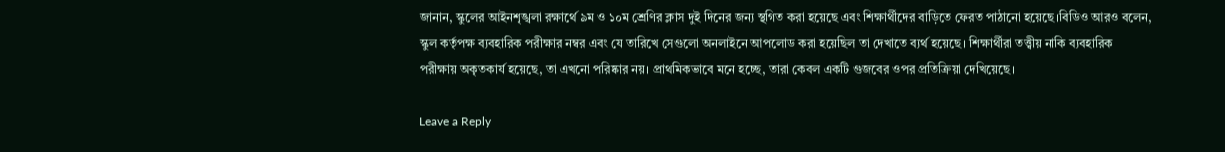জানান, স্কুলের আইনশৃঙ্খলা রক্ষার্থে ৯ম ও ১০ম শ্রেণির ক্লাস দুই দিনের জন্য স্থগিত করা হয়েছে এবং শিক্ষার্থীদের বাড়িতে ফেরত পাঠানো হয়েছে।বিডিও আরও বলেন, স্কুল কর্তৃপক্ষ ব্যবহারিক পরীক্ষার নম্বর এবং যে তারিখে সেগুলো অনলাইনে আপলোড করা হয়েছিল তা দেখাতে ব্যর্থ হয়েছে। শিক্ষার্থীরা তত্ত্বীয় নাকি ব্যবহারিক পরীক্ষায় অকৃতকার্য হয়েছে, তা এখনো পরিষ্কার নয়। প্রাথমিকভাবে মনে হচ্ছে, তারা কেবল একটি গুজবের ওপর প্রতিক্রিয়া দেখিয়েছে।

Leave a Reply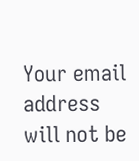Your email address will not be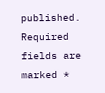published. Required fields are marked *